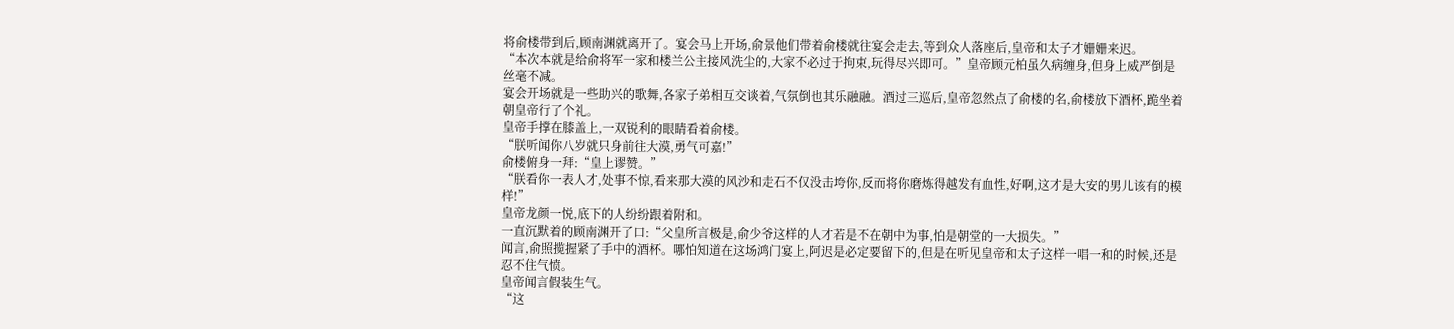将俞楼带到后,顾南渊就离开了。宴会马上开场,俞景他们带着俞楼就往宴会走去,等到众人落座后,皇帝和太子才姗姗来迟。
“本次本就是给俞将军一家和楼兰公主接风洗尘的,大家不必过于拘束,玩得尽兴即可。”皇帝顾元柏虽久病缠身,但身上威严倒是丝毫不减。
宴会开场就是一些助兴的歌舞,各家子弟相互交谈着,气氛倒也其乐融融。酒过三巡后,皇帝忽然点了俞楼的名,俞楼放下酒杯,跪坐着朝皇帝行了个礼。
皇帝手撑在膝盖上,一双锐利的眼睛看着俞楼。
“朕听闻你八岁就只身前往大漠,勇气可嘉!”
俞楼俯身一拜:“皇上谬赞。”
“朕看你一表人才,处事不惊,看来那大漠的风沙和走石不仅没击垮你,反而将你磨炼得越发有血性,好啊,这才是大安的男儿该有的模样!”
皇帝龙颜一悦,底下的人纷纷跟着附和。
一直沉默着的顾南渊开了口:“父皇所言极是,俞少爷这样的人才若是不在朝中为事,怕是朝堂的一大损失。”
闻言,俞照揽握紧了手中的酒杯。哪怕知道在这场鸿门宴上,阿迟是必定要留下的,但是在听见皇帝和太子这样一唱一和的时候,还是忍不住气愤。
皇帝闻言假装生气。
“这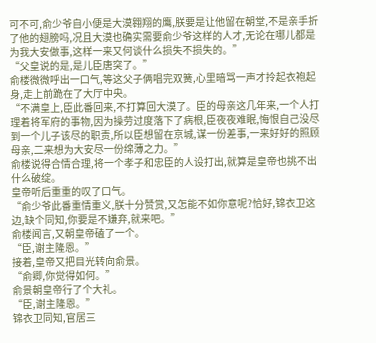可不可,俞少爷自小便是大漠翱翔的鹰,朕要是让他留在朝堂,不是亲手折了他的翅膀吗,况且大漠也确实需要俞少爷这样的人才,无论在哪儿都是为我大安做事,这样一来又何谈什么损失不损失的。”
“父皇说的是,是儿臣唐突了。”
俞楼微微呼出一口气,等这父子俩唱完双簧,心里暗骂一声才拎起衣袍起身,走上前跪在了大厅中央。
“不满皇上,臣此番回来,不打算回大漠了。臣的母亲这几年来,一个人打理着将军府的事物,因为操劳过度落下了病根,臣夜夜难眠,悔恨自己没尽到一个儿子该尽的职责,所以臣想留在京城,谋一份差事,一来好好的照顾母亲,二来想为大安尽一份绵薄之力。”
俞楼说得合情合理,将一个孝子和忠臣的人设打出,就算是皇帝也挑不出什么破绽。
皇帝听后重重的叹了口气。
“俞少爷此番重情重义,朕十分赞赏,又怎能不如你意呢?恰好,锦衣卫这边,缺个同知,你要是不嫌弃,就来吧。”
俞楼闻言,又朝皇帝磕了一个。
“臣,谢主隆恩。”
接着,皇帝又把目光转向俞景。
“俞卿,你觉得如何。”
俞景朝皇帝行了个大礼。
“臣,谢主隆恩。”
锦衣卫同知,官居三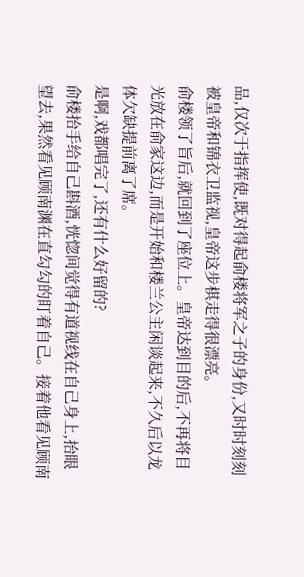品,仅次于指挥使,既对得起俞楼将军之子的身份,又时时刻刻被皇帝和锦衣卫监视,皇帝这步棋走得很漂亮。
俞楼领了旨后,就回到了座位上。皇帝达到目的后,不再将目光放在俞家这边,而是开始和楼兰公主闲谈起来,不久后以龙体欠缺提前离了席。
是啊,戏都唱完了,还有什么好留的?
俞楼抬手给自己斟酒,恍惚间觉得有道视线在自己身上,抬眼望去,果然看见顾南渊在直勾勾的盯着自己。接着他看见顾南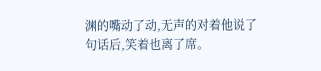渊的嘴动了动,无声的对着他说了句话后,笑着也离了席。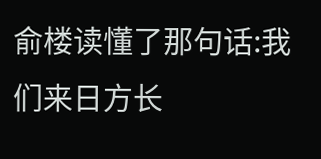俞楼读懂了那句话:我们来日方长